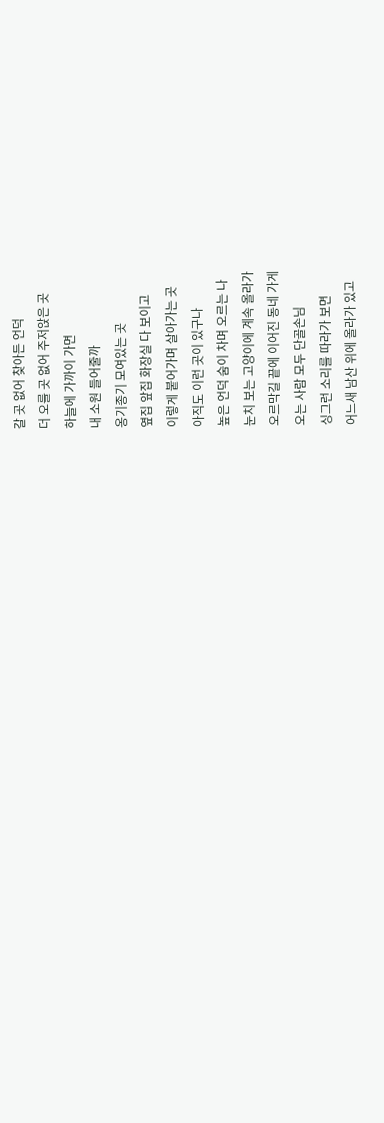갈 곳 없어 찾아든 언덕
더 오를 곳 없어 주저앉은 곳
하늘에 가까이 가면
내 소원 들어줄까
옹기종기 모여있는 곳
옆집 앞집 화장실 다 보이고
이렇게 붙어가며 살아가는 곳
아직도 이런 곳이 있구나
높은 언덕 숨이 차며 오르는 나
눈치 보는 고양이에 계속 올라가
오르막길 끝에 이어진 동네 가게
오는 사람 모두 단골손님
싱그런 소리를 따라가 보면
어느새 남산 위에 올라가 있고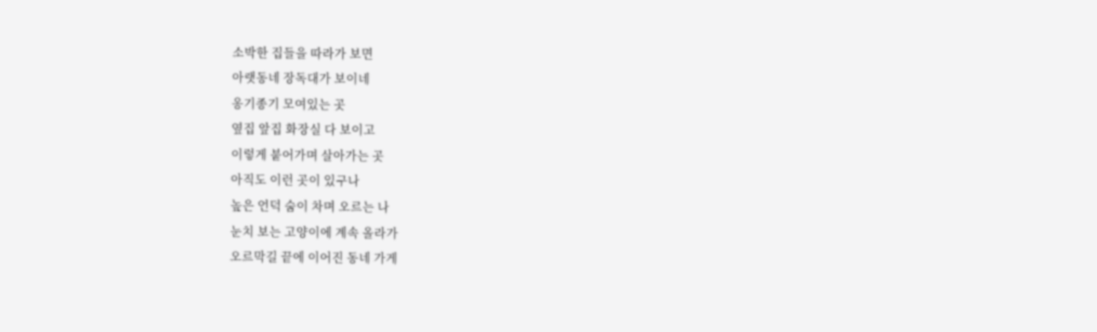소박한 집들을 따라가 보면
아랫동네 장독대가 보이네
옹기종기 모여있는 곳
옆집 앞집 화장실 다 보이고
이렇게 붙어가며 살아가는 곳
아직도 이런 곳이 있구나
높은 언덕 숨이 차며 오르는 나
눈치 보는 고양이에 계속 올라가
오르막길 끝에 이어진 동네 가게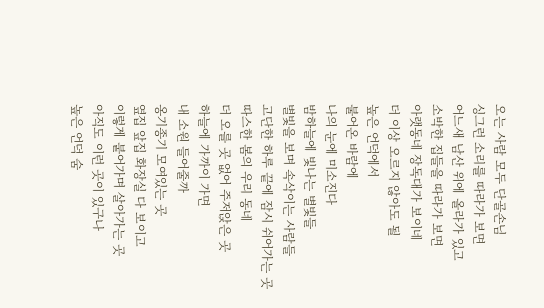오는 사람 모두 단골손님
싱그런 소리를 따라가 보면
어느새 남산 위에 올라가 있고
소박한 집들을 따라가 보면
아랫동네 장독대가 보이네
더 이상 오르지 않아도 될
높은 언덕에서
불어온 바람에
나의 눈에 미소진다
밤하늘에 빛나는 별빛들
별빛을 보며 속삭이는 사람들
고단한 하루 끝에 잠시 쉬어가는 곳
따스한 봄의 우리 동네
더 오를 곳 없어 주저앉은 곳
하늘에 가까이 가면
내 소원 들어줄까
옹기종기 모여있는 곳
옆집 앞집 화장실 다 보이고
이렇게 붙어가며 살아가는 곳
아직도 이런 곳이 있구나
높은 언덕 숨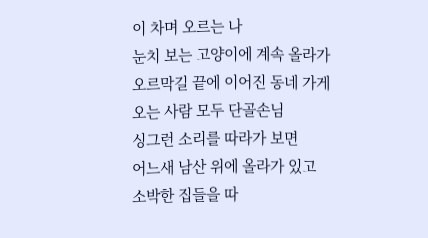이 차며 오르는 나
눈치 보는 고양이에 계속 올라가
오르막길 끝에 이어진 동네 가게
오는 사람 모두 단골손님
싱그런 소리를 따라가 보면
어느새 남산 위에 올라가 있고
소박한 집들을 따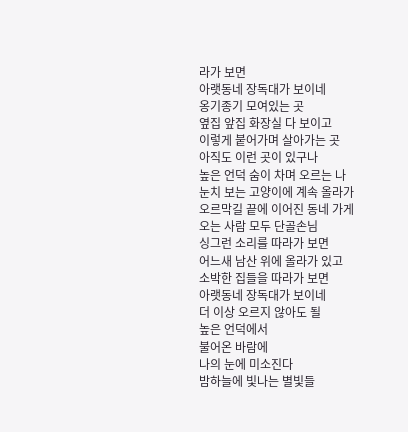라가 보면
아랫동네 장독대가 보이네
옹기종기 모여있는 곳
옆집 앞집 화장실 다 보이고
이렇게 붙어가며 살아가는 곳
아직도 이런 곳이 있구나
높은 언덕 숨이 차며 오르는 나
눈치 보는 고양이에 계속 올라가
오르막길 끝에 이어진 동네 가게
오는 사람 모두 단골손님
싱그런 소리를 따라가 보면
어느새 남산 위에 올라가 있고
소박한 집들을 따라가 보면
아랫동네 장독대가 보이네
더 이상 오르지 않아도 될
높은 언덕에서
불어온 바람에
나의 눈에 미소진다
밤하늘에 빛나는 별빛들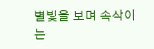별빛을 보며 속삭이는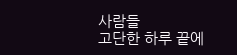사람들
고단한 하루 끝에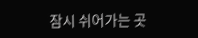잠시 쉬어가는 곳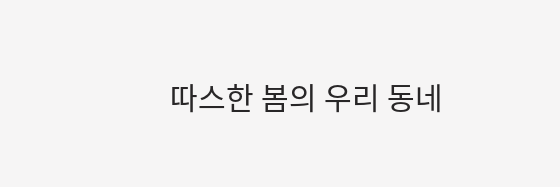따스한 봄의 우리 동네